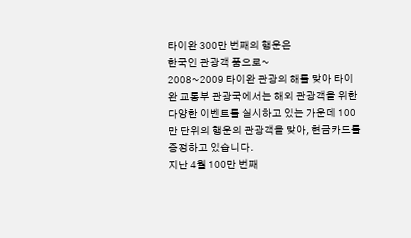타이완 300만 번째의 행운은
한국인 관광객 품으로~
2008~2009 타이완 관광의 해를 맞아 타이완 교통부 관광국에서는 해외 관광객을 위한 다양한 이벤트를 실시하고 있는 가운데 100만 단위의 행운의 관광객을 맞아, 현금카드를 증정하고 있습니다.
지난 4월 100만 번째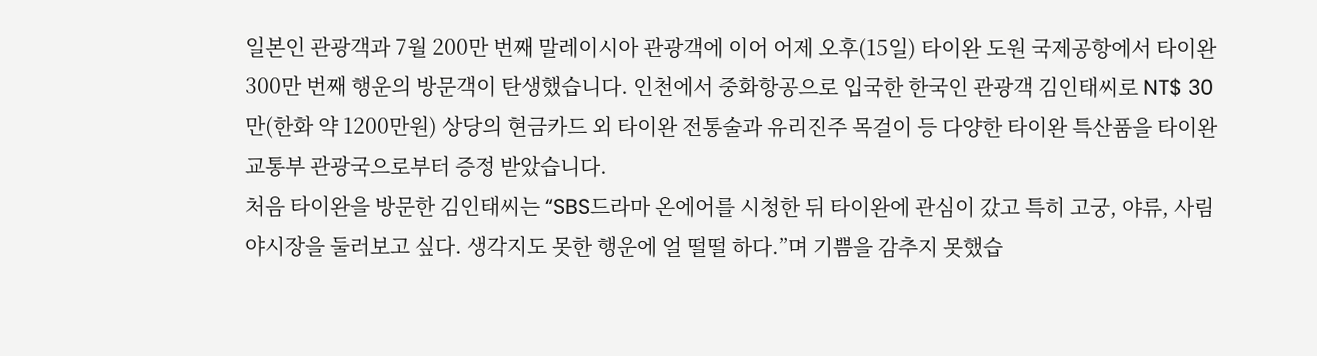일본인 관광객과 7월 200만 번째 말레이시아 관광객에 이어 어제 오후(15일) 타이완 도원 국제공항에서 타이완 300만 번째 행운의 방문객이 탄생했습니다. 인천에서 중화항공으로 입국한 한국인 관광객 김인태씨로 NT$ 30만(한화 약 1200만원) 상당의 현금카드 외 타이완 전통술과 유리진주 목걸이 등 다양한 타이완 특산품을 타이완 교통부 관광국으로부터 증정 받았습니다.
처음 타이완을 방문한 김인태씨는 “SBS드라마 온에어를 시청한 뒤 타이완에 관심이 갔고 특히 고궁, 야류, 사림야시장을 둘러보고 싶다. 생각지도 못한 행운에 얼 떨떨 하다.”며 기쁨을 감추지 못했습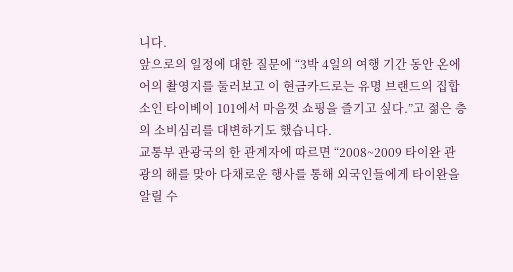니다.
앞으로의 일정에 대한 질문에 “3박 4일의 여행 기간 동안 온에어의 촬영지를 둘러보고 이 현금카드로는 유명 브랜드의 집합소인 타이베이 101에서 마음껏 쇼핑을 즐기고 싶다.”고 젊은 층의 소비심리를 대변하기도 했습니다.
교통부 관광국의 한 관계자에 따르면 “2008~2009 타이완 관광의 해를 맞아 다채로운 행사를 통해 외국인들에게 타이완을 알릴 수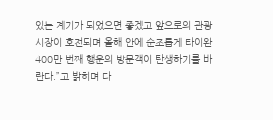있는 계기가 되었으면 좋겠고 앞으로의 관광 시장이 호전되며 올해 안에 순조롭게 타이완 400만 번째 행운의 방문객이 탄생하기를 바란다.”고 밝히며 다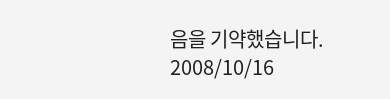음을 기약했습니다.
2008/10/16